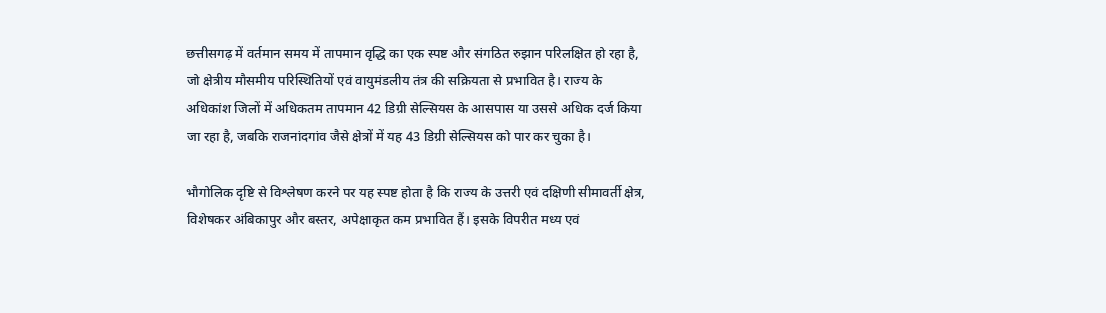छत्तीसगढ़ में वर्तमान समय में तापमान वृद्धि का एक स्पष्ट और संगठित रुझान परिलक्षित हो रहा है, जो क्षेत्रीय मौसमीय परिस्थितियों एवं वायुमंडलीय तंत्र की सक्रियता से प्रभावित है। राज्य के अधिकांश जिलों में अधिकतम तापमान 42 डिग्री सेल्सियस के आसपास या उससे अधिक दर्ज किया जा रहा है, जबकि राजनांदगांव जैसे क्षेत्रों में यह 43 डिग्री सेल्सियस को पार कर चुका है।

भौगोलिक दृष्टि से विश्लेषण करने पर यह स्पष्ट होता है कि राज्य के उत्तरी एवं दक्षिणी सीमावर्ती क्षेत्र, विशेषकर अंबिकापुर और बस्तर, अपेक्षाकृत कम प्रभावित हैं। इसके विपरीत मध्य एवं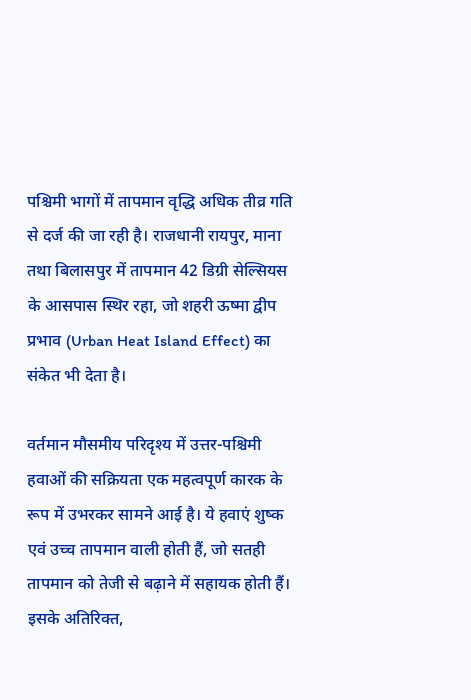पश्चिमी भागों में तापमान वृद्धि अधिक तीव्र गति से दर्ज की जा रही है। राजधानी रायपुर, माना तथा बिलासपुर में तापमान 42 डिग्री सेल्सियस के आसपास स्थिर रहा, जो शहरी ऊष्मा द्वीप प्रभाव (Urban Heat Island Effect) का संकेत भी देता है।

वर्तमान मौसमीय परिदृश्य में उत्तर-पश्चिमी हवाओं की सक्रियता एक महत्वपूर्ण कारक के रूप में उभरकर सामने आई है। ये हवाएं शुष्क एवं उच्च तापमान वाली होती हैं, जो सतही तापमान को तेजी से बढ़ाने में सहायक होती हैं। इसके अतिरिक्त,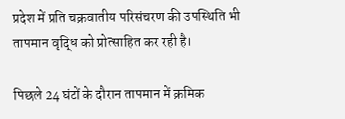प्रदेश में प्रति चक्रवातीय परिसंचरण की उपस्थिति भी तापमान वृद्धि को प्रोत्साहित कर रही है।

पिछले 24 घंटों के दौरान तापमान में क्रमिक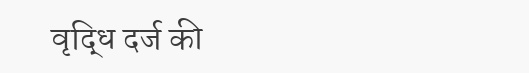वृद्धि दर्ज की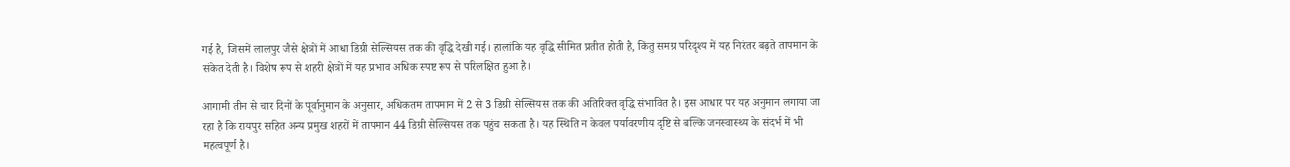गई है, जिसमें लालपुर जैसे क्षेत्रों में आधा डिग्री सेल्सियस तक की वृद्धि देखी गई। हालांकि यह वृद्धि सीमित प्रतीत होती है, किंतु समग्र परिदृश्य में यह निरंतर बढ़ते तापमान के संकेत देती है। विशेष रूप से शहरी क्षेत्रों में यह प्रभाव अधिक स्पष्ट रूप से परिलक्षित हुआ है।

आगामी तीन से चार दिनों के पूर्वानुमान के अनुसार, अधिकतम तापमान में 2 से 3 डिग्री सेल्सियस तक की अतिरिक्त वृद्धि संभावित है। इस आधार पर यह अनुमान लगाया जा रहा है कि रायपुर सहित अन्य प्रमुख शहरों में तापमान 44 डिग्री सेल्सियस तक पहुंच सकता है। यह स्थिति न केवल पर्यावरणीय दृष्टि से बल्कि जनस्वास्थ्य के संदर्भ में भी महत्वपूर्ण है।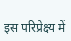इस परिप्रेक्ष्य में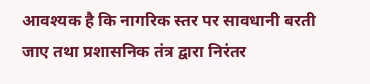आवश्यक है कि नागरिक स्तर पर सावधानी बरती जाए तथा प्रशासनिक तंत्र द्वारा निरंतर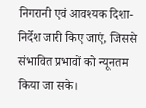निगरानी एवं आवश्यक दिशा-निर्देश जारी किए जाएं, जिससे संभावित प्रभावों को न्यूनतम किया जा सके।